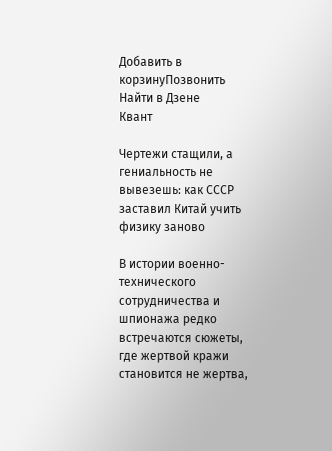Добавить в корзинуПозвонить
Найти в Дзене
Квант

Чертежи стащили, а гениальность не вывезешь: как СССР заставил Китай учить физику заново

В истории военно-технического сотрудничества и шпионажа редко встречаются сюжеты, где жертвой кражи становится не жертва,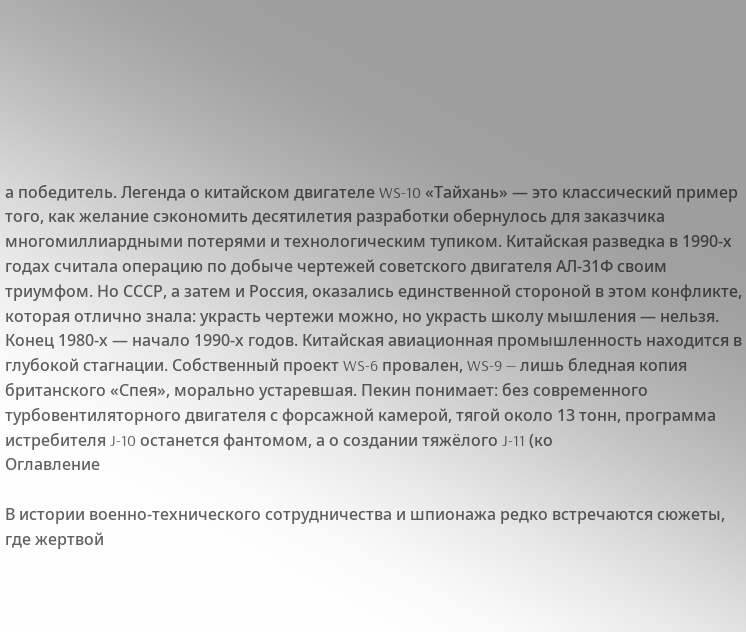а победитель. Легенда о китайском двигателе WS-10 «Тайхань» — это классический пример того, как желание сэкономить десятилетия разработки обернулось для заказчика многомиллиардными потерями и технологическим тупиком. Китайская разведка в 1990-х годах считала операцию по добыче чертежей советского двигателя АЛ-31Ф своим триумфом. Но СССР, а затем и Россия, оказались единственной стороной в этом конфликте, которая отлично знала: украсть чертежи можно, но украсть школу мышления — нельзя. Конец 1980-х — начало 1990-х годов. Китайская авиационная промышленность находится в глубокой стагнации. Собственный проект WS-6 провален, WS-9 — лишь бледная копия британского «Спея», морально устаревшая. Пекин понимает: без современного турбовентиляторного двигателя с форсажной камерой, тягой около 13 тонн, программа истребителя J-10 останется фантомом, а о создании тяжёлого J-11 (ко
Оглавление

В истории военно-технического сотрудничества и шпионажа редко встречаются сюжеты, где жертвой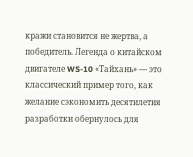кражи становится не жертва, а победитель. Легенда о китайском двигателе WS-10 «Тайхань» — это классический пример того, как желание сэкономить десятилетия разработки обернулось для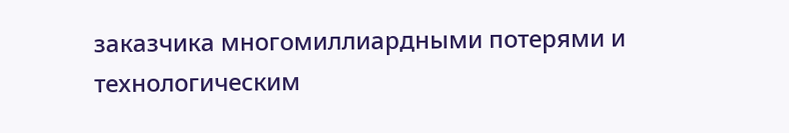заказчика многомиллиардными потерями и технологическим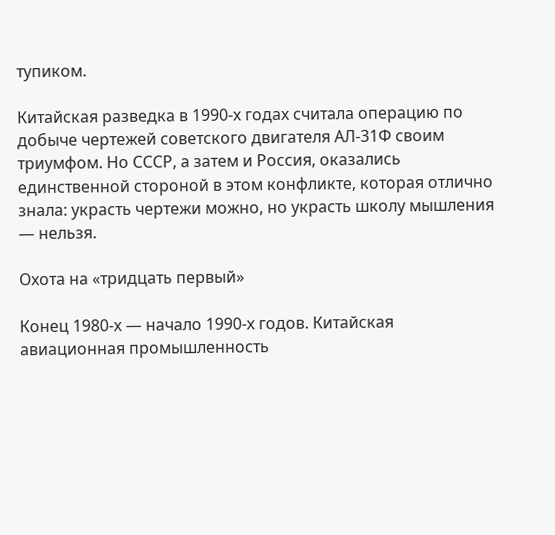тупиком.

Китайская разведка в 1990-х годах считала операцию по добыче чертежей советского двигателя АЛ-31Ф своим триумфом. Но СССР, а затем и Россия, оказались единственной стороной в этом конфликте, которая отлично знала: украсть чертежи можно, но украсть школу мышления — нельзя.

Охота на «тридцать первый»

Конец 1980-х — начало 1990-х годов. Китайская авиационная промышленность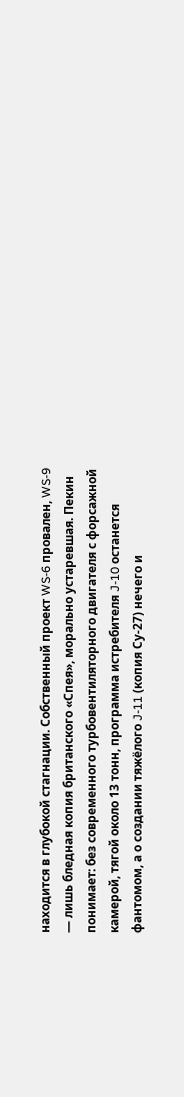находится в глубокой стагнации. Собственный проект WS-6 провален, WS-9 — лишь бледная копия британского «Спея», морально устаревшая. Пекин понимает: без современного турбовентиляторного двигателя с форсажной камерой, тягой около 13 тонн, программа истребителя J-10 останется фантомом, а о создании тяжёлого J-11 (копия Су-27) нечего и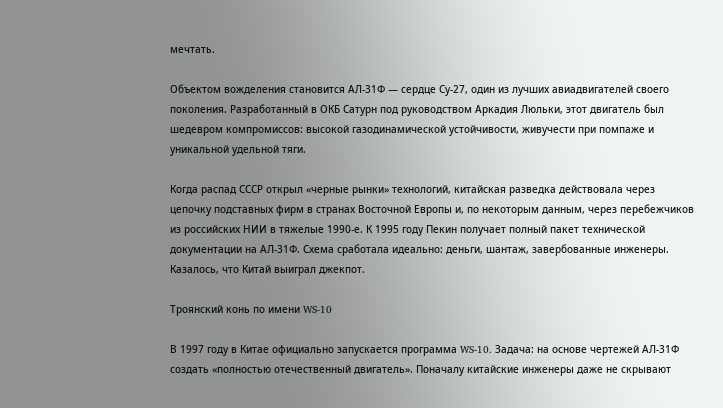мечтать.

Объектом вожделения становится АЛ-31Ф — сердце Су-27, один из лучших авиадвигателей своего поколения. Разработанный в ОКБ Сатурн под руководством Аркадия Люльки, этот двигатель был шедевром компромиссов: высокой газодинамической устойчивости, живучести при помпаже и уникальной удельной тяги.

Когда распад СССР открыл «черные рынки» технологий, китайская разведка действовала через цепочку подставных фирм в странах Восточной Европы и, по некоторым данным, через перебежчиков из российских НИИ в тяжелые 1990-е. К 1995 году Пекин получает полный пакет технической документации на АЛ-31Ф. Схема сработала идеально: деньги, шантаж, завербованные инженеры. Казалось, что Китай выиграл джекпот.

Троянский конь по имени WS-10

В 1997 году в Китае официально запускается программа WS-10. Задача: на основе чертежей АЛ-31Ф создать «полностью отечественный двигатель». Поначалу китайские инженеры даже не скрывают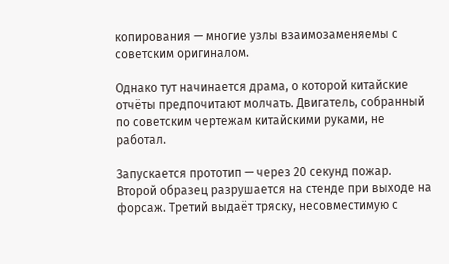копирования — многие узлы взаимозаменяемы с советским оригиналом.

Однако тут начинается драма, о которой китайские отчёты предпочитают молчать. Двигатель, собранный по советским чертежам китайскими руками, не работал.

Запускается прототип — через 20 секунд пожар. Второй образец разрушается на стенде при выходе на форсаж. Третий выдаёт тряску, несовместимую с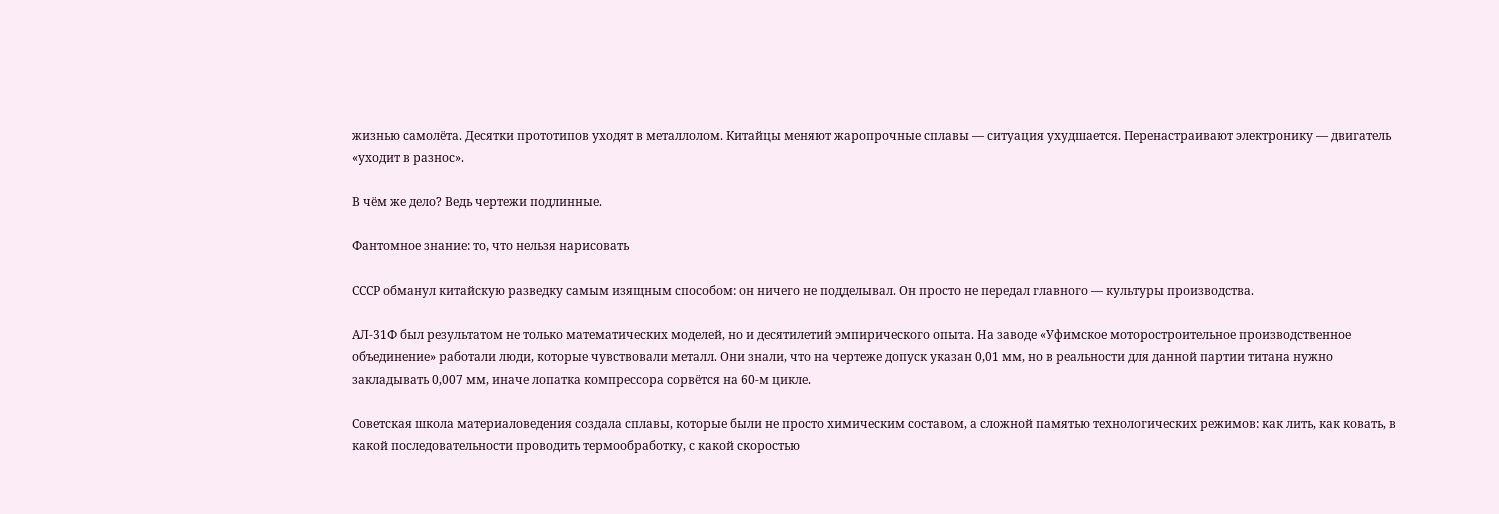жизнью самолёта. Десятки прототипов уходят в металлолом. Китайцы меняют жаропрочные сплавы — ситуация ухудшается. Перенастраивают электронику — двигатель «уходит в разнос».

В чём же дело? Ведь чертежи подлинные.

Фантомное знание: то, что нельзя нарисовать

СССР обманул китайскую разведку самым изящным способом: он ничего не подделывал. Он просто не передал главного — культуры производства.

АЛ-31Ф был результатом не только математических моделей, но и десятилетий эмпирического опыта. На заводе «Уфимское моторостроительное производственное объединение» работали люди, которые чувствовали металл. Они знали, что на чертеже допуск указан 0,01 мм, но в реальности для данной партии титана нужно закладывать 0,007 мм, иначе лопатка компрессора сорвётся на 60-м цикле.

Советская школа материаловедения создала сплавы, которые были не просто химическим составом, а сложной памятью технологических режимов: как лить, как ковать, в какой последовательности проводить термообработку, с какой скоростью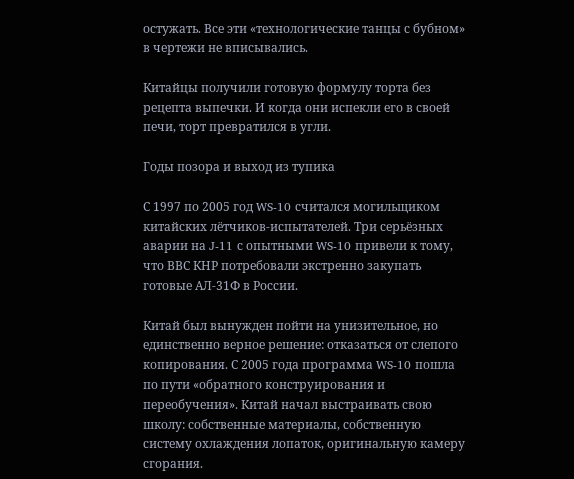остужать. Все эти «технологические танцы с бубном» в чертежи не вписывались.

Китайцы получили готовую формулу торта без рецепта выпечки. И когда они испекли его в своей печи, торт превратился в угли.

Годы позора и выход из тупика

С 1997 по 2005 год WS-10 считался могильщиком китайских лётчиков-испытателей. Три серьёзных аварии на J-11 с опытными WS-10 привели к тому, что ВВС КНР потребовали экстренно закупать готовые АЛ-31Ф в России.

Китай был вынужден пойти на унизительное, но единственно верное решение: отказаться от слепого копирования. С 2005 года программа WS-10 пошла по пути «обратного конструирования и переобучения». Китай начал выстраивать свою школу: собственные материалы, собственную систему охлаждения лопаток, оригинальную камеру сгорания.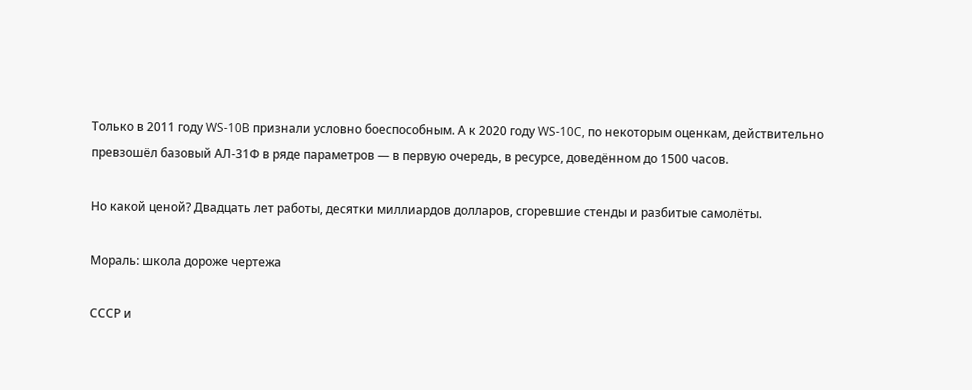Только в 2011 году WS-10B признали условно боеспособным. А к 2020 году WS-10C, по некоторым оценкам, действительно превзошёл базовый АЛ-31Ф в ряде параметров — в первую очередь, в ресурсе, доведённом до 1500 часов.

Но какой ценой? Двадцать лет работы, десятки миллиардов долларов, сгоревшие стенды и разбитые самолёты.

Мораль: школа дороже чертежа

СССР и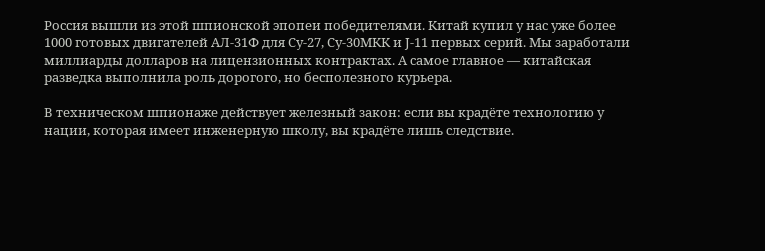Россия вышли из этой шпионской эпопеи победителями. Китай купил у нас уже более 1000 готовых двигателей АЛ-31Ф для Су-27, Су-30МКК и J-11 первых серий. Мы заработали миллиарды долларов на лицензионных контрактах. А самое главное — китайская разведка выполнила роль дорогого, но бесполезного курьера.

В техническом шпионаже действует железный закон: если вы крадёте технологию у нации, которая имеет инженерную школу, вы крадёте лишь следствие.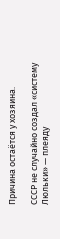Причина остаётся у хозяина.

СССР не случайно создал «систему Люльки» — плеяду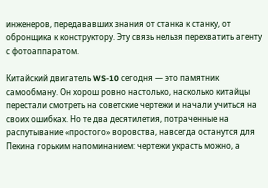инженеров, передававших знания от станка к станку, от обронщика к конструктору. Эту связь нельзя перехватить агенту с фотоаппаратом.

Китайский двигатель WS-10 сегодня — это памятник самообману. Он хорош ровно настолько, насколько китайцы перестали смотреть на советские чертежи и начали учиться на своих ошибках. Но те два десятилетия, потраченные на распутывание «простого» воровства, навсегда останутся для Пекина горьким напоминанием: чертежи украсть можно, а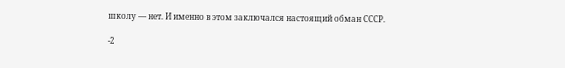школу — нет. И именно в этом заключался настоящий обман СССР.

-2